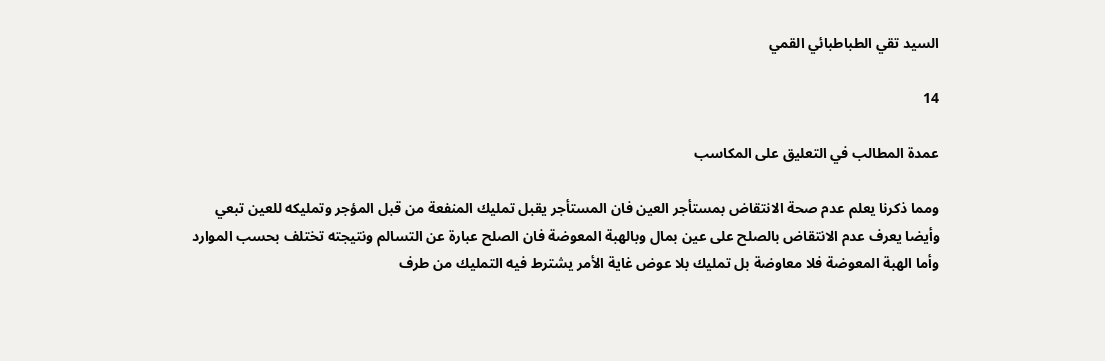السيد تقي الطباطبائي القمي

14

عمدة المطالب في التعليق على المكاسب

ومما ذكرنا يعلم عدم صحة الانتقاض بمستأجر العين فان المستأجر يقبل تمليك المنفعة من قبل المؤجر وتمليكه للعين تبعي وأيضا يعرف عدم الانتقاض بالصلح على عين بمال وبالهبة المعوضة فان الصلح عبارة عن التسالم ونتيجته تختلف بحسب الموارد وأما الهبة المعوضة فلا معاوضة بل تمليك بلا عوض غاية الأمر يشترط فيه التمليك من طرف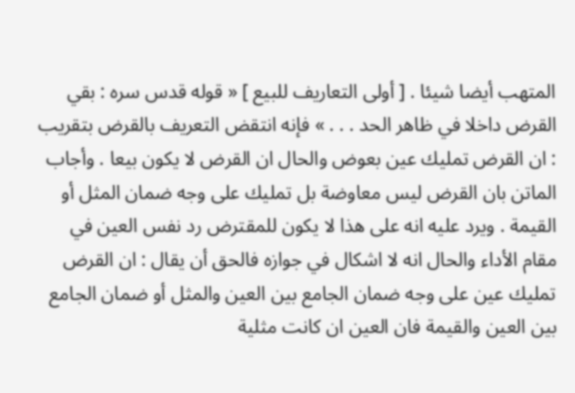المتهب أيضا شيئا . [ أولى التعاريف للبيع ] « قوله قدس سره : بقي القرض داخلا في ظاهر الحد . . . » فإنه انتقض التعريف بالقرض بتقريب : ان القرض تمليك عين بعوض والحال ان القرض لا يكون بيعا . وأجاب الماتن بان القرض ليس معاوضة بل تمليك على وجه ضمان المثل أو القيمة . ويرد عليه انه على هذا لا يكون للمقترض رد نفس العين في مقام الأداء والحال انه لا اشكال في جوازه فالحق أن يقال : ان القرض تمليك عين على وجه ضمان الجامع بين العين والمثل أو ضمان الجامع بين العين والقيمة فان العين ان كانت مثلية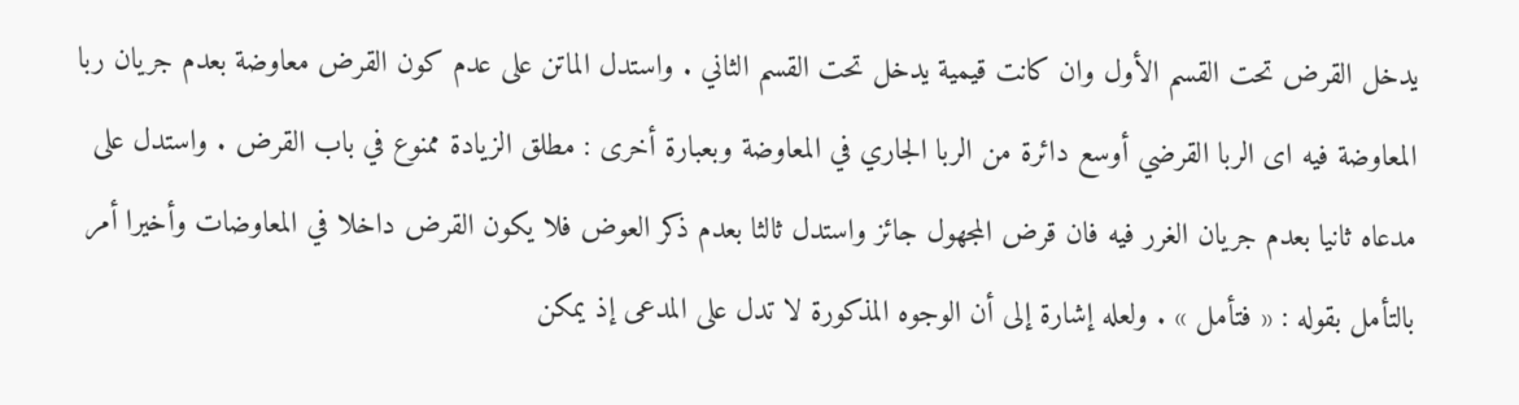يدخل القرض تحت القسم الأول وان كانت قيمية يدخل تحت القسم الثاني . واستدل الماتن على عدم كون القرض معاوضة بعدم جريان ربا المعاوضة فيه اى الربا القرضي أوسع دائرة من الربا الجاري في المعاوضة وبعبارة أخرى : مطلق الزيادة ممنوع في باب القرض . واستدل على مدعاه ثانيا بعدم جريان الغرر فيه فان قرض المجهول جائز واستدل ثالثا بعدم ذكر العوض فلا يكون القرض داخلا في المعاوضات وأخيرا أمر بالتأمل بقوله : « فتأمل » . ولعله إشارة إلى أن الوجوه المذكورة لا تدل على المدعى إذ يمكن